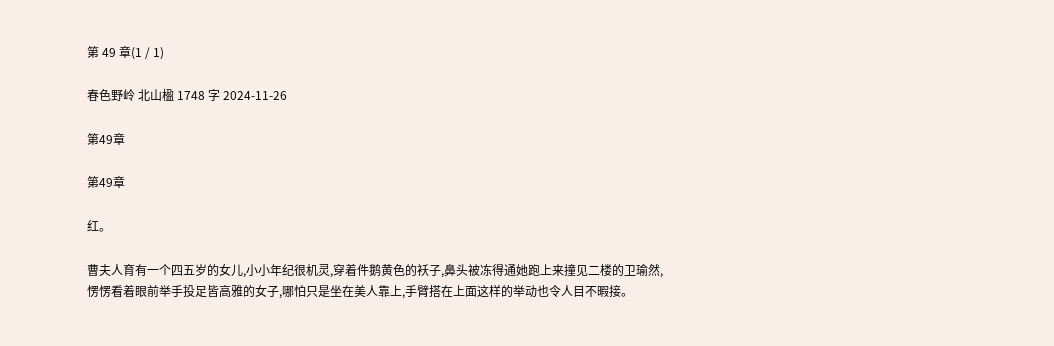第 49 章(1 / 1)

春色野岭 北山楹 1748 字 2024-11-26

第49章

第49章

红。

曹夫人育有一个四五岁的女儿,小小年纪很机灵,穿着件鹅黄色的袄子,鼻头被冻得通她跑上来撞见二楼的卫瑜然,愣愣看着眼前举手投足皆高雅的女子,哪怕只是坐在美人靠上,手臂搭在上面这样的举动也令人目不暇接。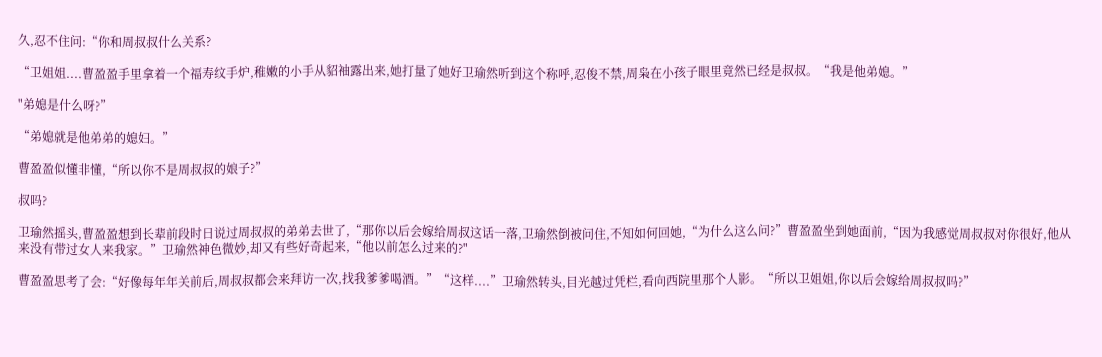久,忍不住问:“你和周叔叔什么关系?

“卫姐姐....曹盈盈手里拿着一个福寿纹手炉,稚嫩的小手从貂袖露出来,她打量了她好卫瑜然听到这个称呼,忍俊不禁,周枭在小孩子眼里竟然已经是叔叔。“我是他弟媳。”

"弟媳是什么呀?”

“弟媳就是他弟弟的媳妇。”

曹盈盈似懂非懂,“所以你不是周叔叔的娘子?”

叔吗?

卫瑜然摇头,曹盈盈想到长辈前段时日说过周叔叔的弟弟去世了,“那你以后会嫁给周叔这话一落,卫瑜然倒被问住,不知如何回她,“为什么这么问?”曹盈盈坐到她面前,“因为我感觉周叔叔对你很好,他从来没有带过女人来我家。”卫瑜然神色微妙,却又有些好奇起来,“他以前怎么过来的?"

曹盈盈思考了会:“好像每年年关前后,周叔叔都会来拜访一次,找我爹爹喝酒。”“这样....”卫瑜然转头,目光越过凭栏,看向西院里那个人影。“所以卫姐姐,你以后会嫁给周叔叔吗?”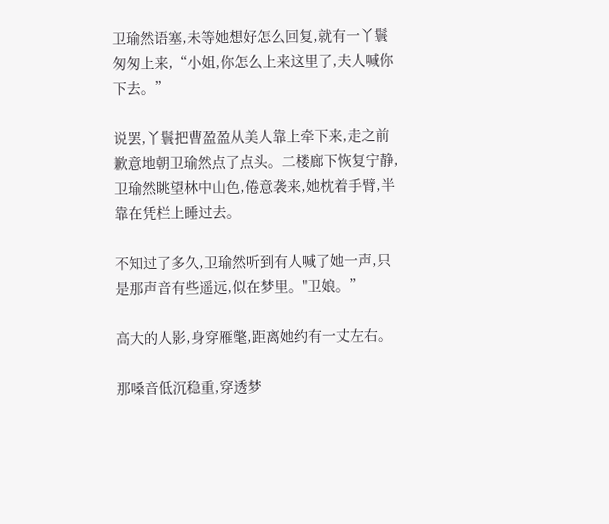卫瑜然语塞,未等她想好怎么回复,就有一丫鬟匆匆上来,“小姐,你怎么上来这里了,夫人喊你下去。”

说罢,丫鬟把曹盈盈从美人靠上牵下来,走之前歉意地朝卫瑜然点了点头。二楼廊下恢复宁静,卫瑜然眺望林中山色,倦意袭来,她枕着手臂,半靠在凭栏上睡过去。

不知过了多久,卫瑜然听到有人喊了她一声,只是那声音有些遥远,似在梦里。"卫娘。”

高大的人影,身穿雁氅,距离她约有一丈左右。

那嗓音低沉稳重,穿透梦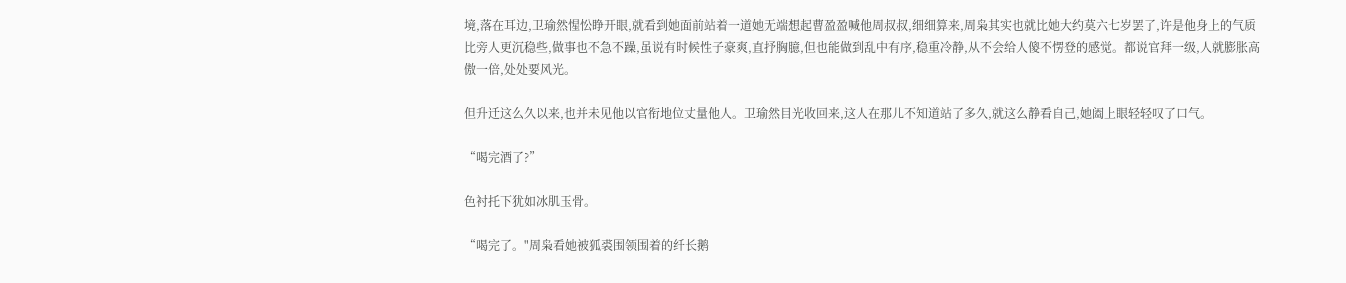境,落在耳边,卫瑜然惺忪睁开眼,就看到她面前站着一道她无端想起曹盈盈喊他周叔叔,细细算来,周枭其实也就比她大约莫六七岁罢了,许是他身上的气质比旁人更沉稳些,做事也不急不躁,虽说有时候性子豪爽,直抒胸臆,但也能做到乱中有序,稳重冷静,从不会给人傻不愣登的感觉。都说官拜一级,人就膨胀高傲一倍,处处要风光。

但升迁这么久以来,也并未见他以官衔地位丈量他人。卫瑜然目光收回来,这人在那儿不知道站了多久,就这么静看自己,她阖上眼轻轻叹了口气。

“喝完酒了?”

色衬托下犹如冰肌玉骨。

“喝完了。"周枭看她被狐裘围领围着的纤长鹅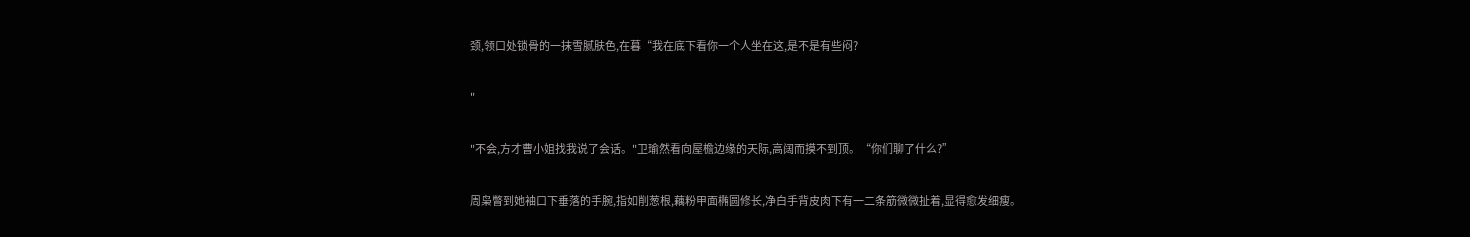颈,领口处锁骨的一抹雪腻肤色,在暮“我在底下看你一个人坐在这,是不是有些闷?

"

"不会,方才曹小姐找我说了会话。"卫瑜然看向屋檐边缘的天际,高阔而摸不到顶。“你们聊了什么?”

周枭瞥到她袖口下垂落的手腕,指如削葱根,藕粉甲面椭圆修长,净白手背皮肉下有一二条筋微微扯着,显得愈发细瘦。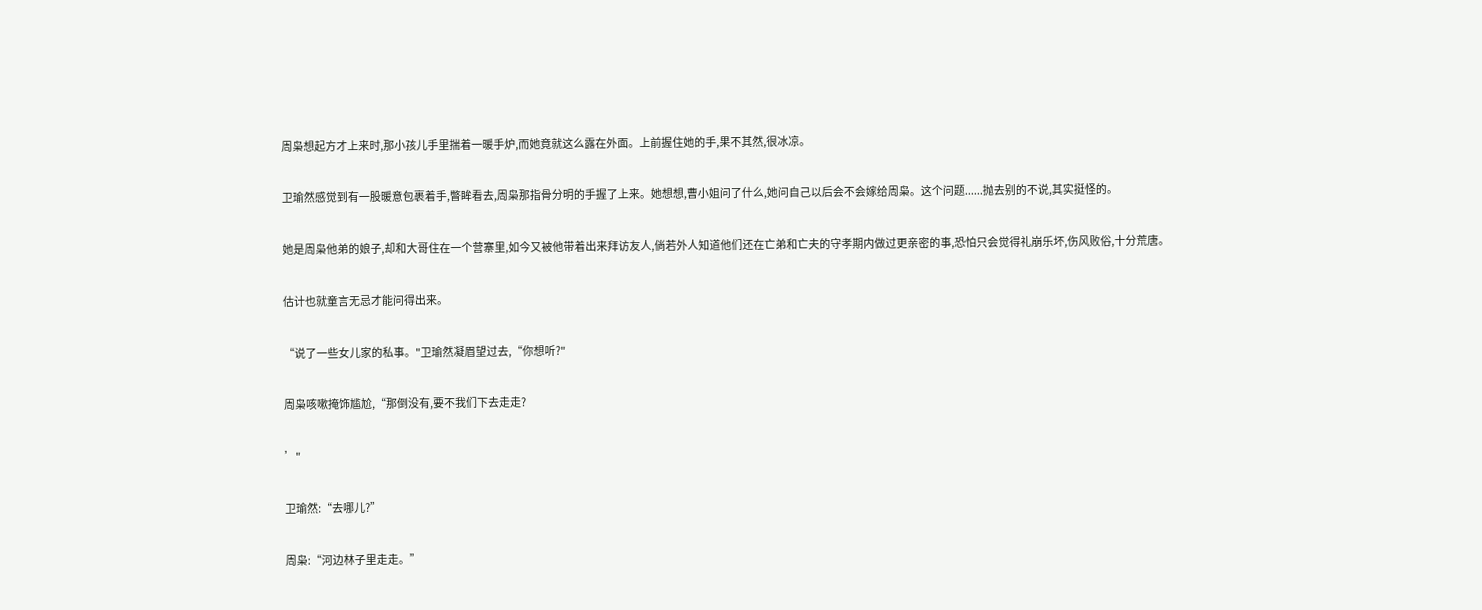周枭想起方才上来时,那小孩儿手里揣着一暖手炉,而她竟就这么露在外面。上前握住她的手,果不其然,很冰凉。

卫瑜然感觉到有一股暖意包裹着手,瞥眸看去,周枭那指骨分明的手握了上来。她想想,曹小姐问了什么,她问自己以后会不会嫁给周枭。这个问题......抛去别的不说,其实挺怪的。

她是周枭他弟的娘子,却和大哥住在一个营寨里,如今又被他带着出来拜访友人,倘若外人知道他们还在亡弟和亡夫的守孝期内做过更亲密的事,恐怕只会觉得礼崩乐坏,伤风败俗,十分荒唐。

估计也就童言无忌才能问得出来。

“说了一些女儿家的私事。"卫瑜然凝眉望过去,“你想听?"

周枭咳嗽掩饰尴尬,“那倒没有,要不我们下去走走?

’"

卫瑜然:“去哪儿?”

周枭:“河边林子里走走。”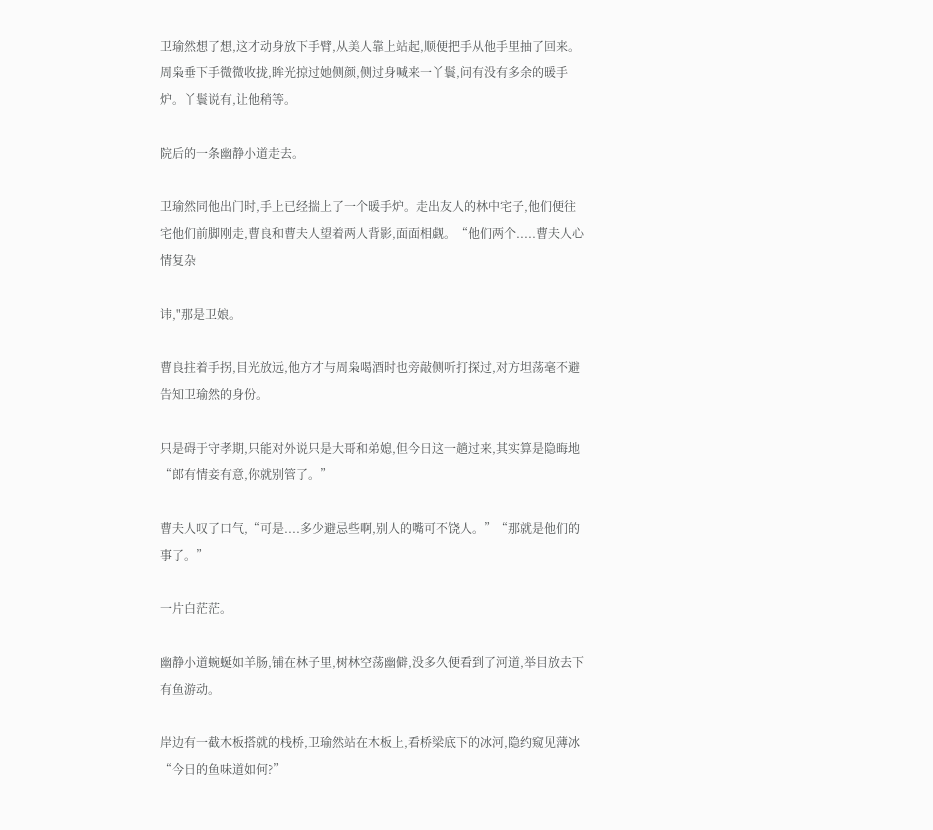卫瑜然想了想,这才动身放下手臂,从美人靠上站起,顺便把手从他手里抽了回来。周枭垂下手微微收拢,眸光掠过她侧颜,侧过身喊来一丫鬟,问有没有多余的暖手炉。丫鬟说有,让他稍等。

院后的一条幽静小道走去。

卫瑜然同他出门时,手上已经揣上了一个暖手炉。走出友人的林中宅子,他们便往宅他们前脚刚走,曹良和曹夫人望着两人背影,面面相觑。“他们两个.....曹夫人心情复杂

讳,"那是卫娘。

曹良拄着手拐,目光放远,他方才与周枭喝酒时也旁敲侧听打探过,对方坦荡毫不避告知卫瑜然的身份。

只是碍于守孝期,只能对外说只是大哥和弟媳,但今日这一趟过来,其实算是隐晦地“郎有情妾有意,你就别管了。”

曹夫人叹了口气,“可是....多少避忌些啊,别人的嘴可不饶人。”“那就是他们的事了。”

一片白茫茫。

幽静小道蜿蜒如羊肠,铺在林子里,树林空荡幽僻,没多久便看到了河道,举目放去下有鱼游动。

岸边有一截木板搭就的栈桥,卫瑜然站在木板上,看桥梁底下的冰河,隐约窥见薄冰“今日的鱼味道如何?”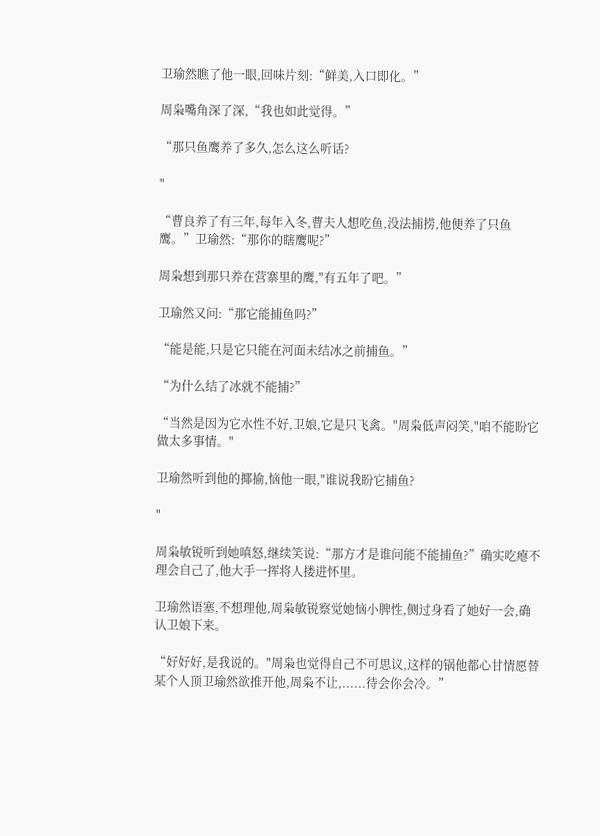卫瑜然瞧了他一眼,回味片刻:“鲜美,入口即化。”

周枭嘴角深了深,“我也如此觉得。”

“那只鱼鹰养了多久,怎么这么听话?

"

“曹良养了有三年,每年入冬,曹夫人想吃鱼,没法捕捞,他便养了只鱼鹰。”卫瑜然:“那你的瞎鹰呢?”

周枭想到那只养在营寨里的鹰,"有五年了吧。”

卫瑜然又问:“那它能捕鱼吗?”

“能是能,只是它只能在河面未结冰之前捕鱼。”

“为什么结了冰就不能捕?”

“当然是因为它水性不好,卫娘,它是只飞禽。"周枭低声闷笑,"咱不能盼它做太多事情。"

卫瑜然听到他的揶揄,恼他一眼,"谁说我盼它捕鱼?

"

周枭敏锐听到她嗔怒,继续笑说:“那方才是谁问能不能捕鱼?”确实吃瘪不理会自己了,他大手一挥将人搂进怀里。

卫瑜然语塞,不想理他,周枭敏锐察觉她恼小脾性,侧过身看了她好一会,确认卫娘下来。

“好好好,是我说的。"周枭也觉得自己不可思议,这样的锅他都心甘情愿替某个人顶卫瑜然欲推开他,周枭不让,......待会你会冷。”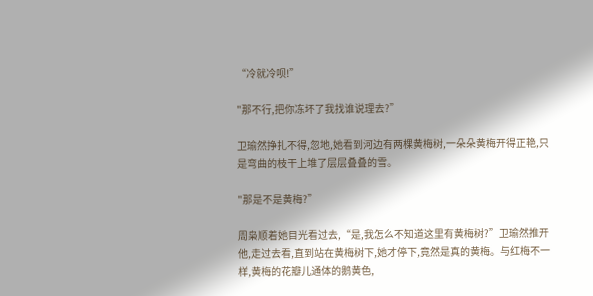“冷就冷呗!”

"那不行,把你冻坏了我找谁说理去?”

卫瑜然挣扎不得,忽地,她看到河边有两棵黄梅树,一朵朵黄梅开得正艳,只是弯曲的枝干上堆了层层叠叠的雪。

"那是不是黄梅?”

周枭顺着她目光看过去,“是,我怎么不知道这里有黄梅树?”卫瑜然推开他,走过去看,直到站在黄梅树下,她才停下,竟然是真的黄梅。与红梅不一样,黄梅的花瓣儿通体的鹅黄色,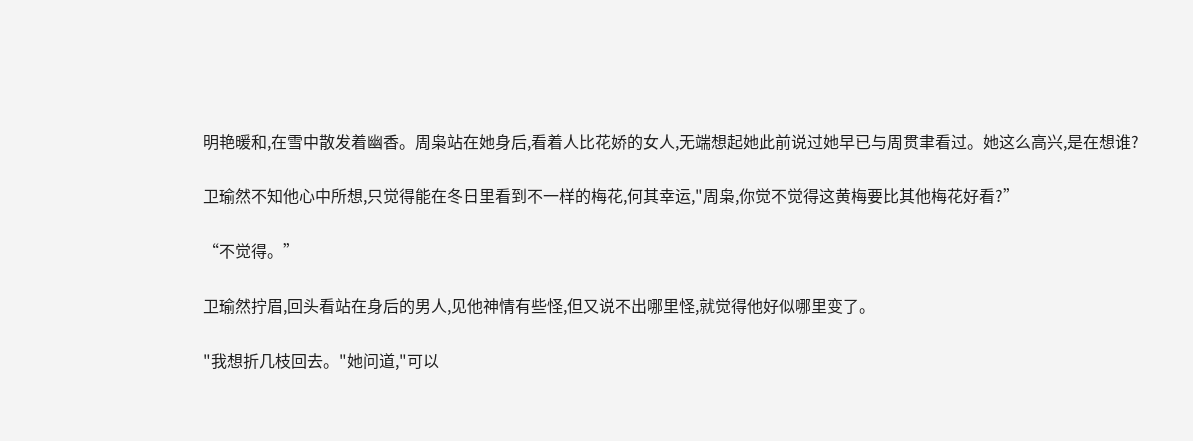明艳暖和,在雪中散发着幽香。周枭站在她身后,看着人比花娇的女人,无端想起她此前说过她早已与周贯聿看过。她这么高兴,是在想谁?

卫瑜然不知他心中所想,只觉得能在冬日里看到不一样的梅花,何其幸运,"周枭,你觉不觉得这黄梅要比其他梅花好看?”

“不觉得。”

卫瑜然拧眉,回头看站在身后的男人,见他神情有些怪,但又说不出哪里怪,就觉得他好似哪里变了。

"我想折几枝回去。"她问道,"可以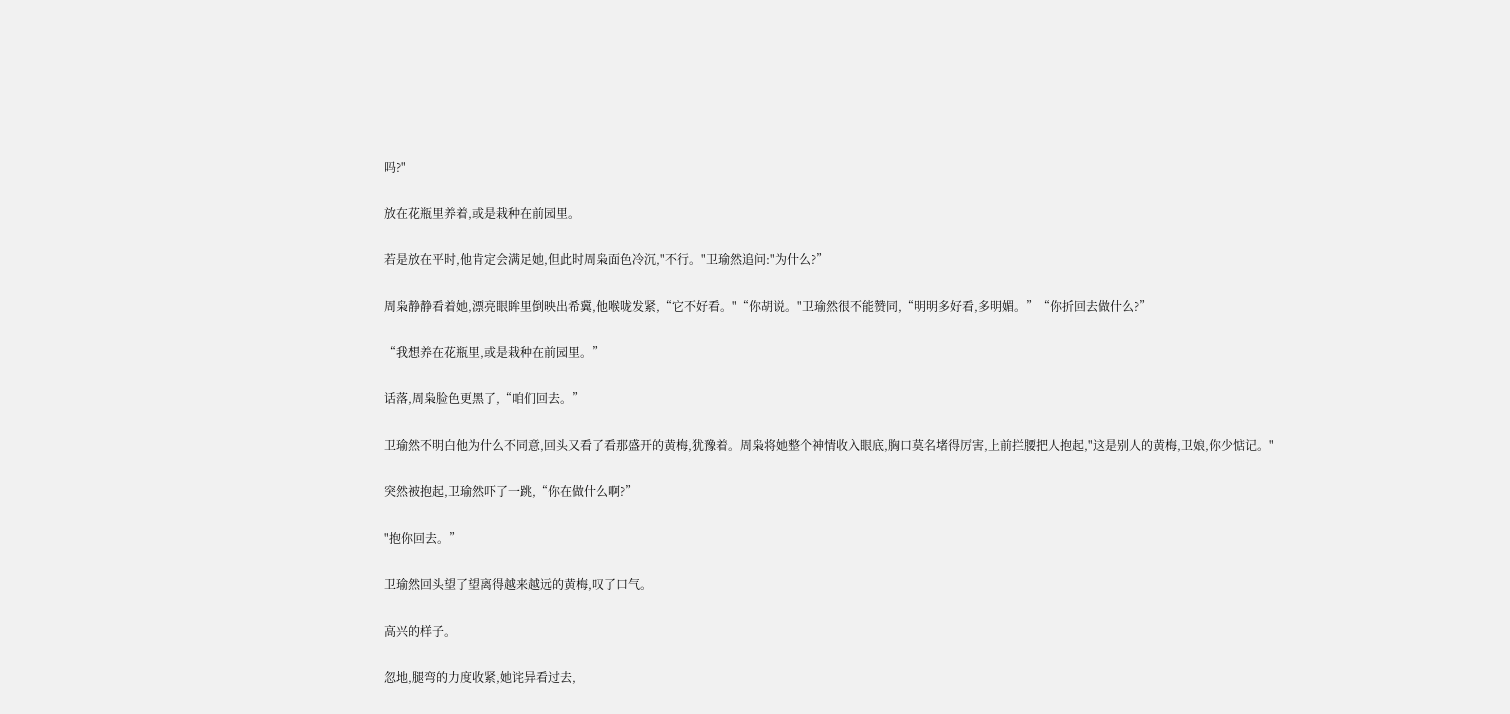吗?"

放在花瓶里养着,或是栽种在前园里。

若是放在平时,他肯定会满足她,但此时周枭面色冷沉,"不行。"卫瑜然追问:"为什么?”

周枭静静看着她,漂亮眼眸里倒映出希冀,他喉咙发紧,“它不好看。"“你胡说。"卫瑜然很不能赞同,“明明多好看,多明媚。”“你折回去做什么?”

“我想养在花瓶里,或是栽种在前园里。”

话落,周枭脸色更黑了,“咱们回去。”

卫瑜然不明白他为什么不同意,回头又看了看那盛开的黄梅,犹豫着。周枭将她整个神情收入眼底,胸口莫名堵得厉害,上前拦腰把人抱起,"这是别人的黄梅,卫娘,你少惦记。"

突然被抱起,卫瑜然吓了一跳,“你在做什么啊?”

"抱你回去。”

卫瑜然回头望了望离得越来越远的黄梅,叹了口气。

高兴的样子。

忽地,腿弯的力度收紧,她诧异看过去,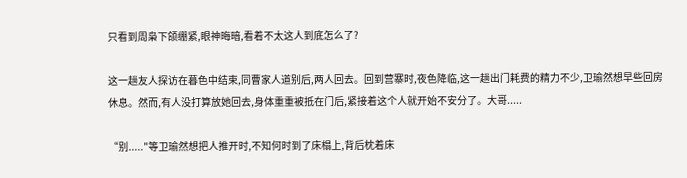只看到周枭下颌绷紧,眼神晦暗,看着不太这人到底怎么了?

这一趟友人探访在暮色中结束,同曹家人道别后,两人回去。回到营寨时,夜色降临,这一趟出门耗费的精力不少,卫瑜然想早些回房休息。然而,有人没打算放她回去,身体重重被抵在门后,紧接着这个人就开始不安分了。大哥.....

“别....."等卫瑜然想把人推开时,不知何时到了床榻上,背后枕着床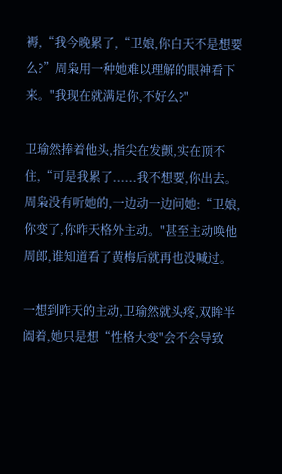褥,“我今晚累了,“卫娘,你白天不是想要么?”周枭用一种她难以理解的眼神看下来。"我现在就满足你,不好么?"

卫瑜然捧着他头,指尖在发颤,实在顶不住,“可是我累了......我不想要,你出去。周枭没有听她的,一边动一边问她:“卫娘,你变了,你昨天格外主动。"甚至主动唤他周郎,谁知道看了黄梅后就再也没喊过。

一想到昨天的主动,卫瑜然就头疼,双眸半阖着,她只是想“性格大变"会不会导致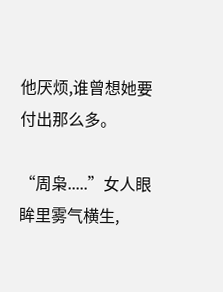他厌烦,谁曾想她要付出那么多。

“周枭.....”女人眼眸里雾气横生,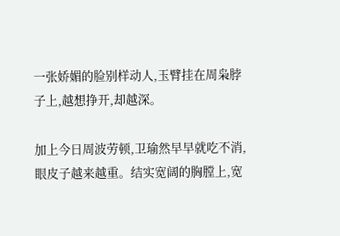一张娇媚的脸别样动人,玉臂挂在周枭脖子上,越想挣开,却越深。

加上今日周波劳顿,卫瑜然早早就吃不消,眼皮子越来越重。结实宽阔的胸膛上,宽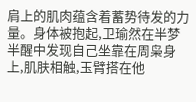肩上的肌肉蕴含着蓄势待发的力量。身体被抱起,卫瑜然在半梦半醒中发现自己坐靠在周枭身上,肌肤相触,玉臂搭在他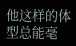他这样的体型总能毫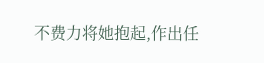不费力将她抱起,作出任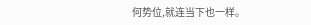何势位,就连当下也一样。